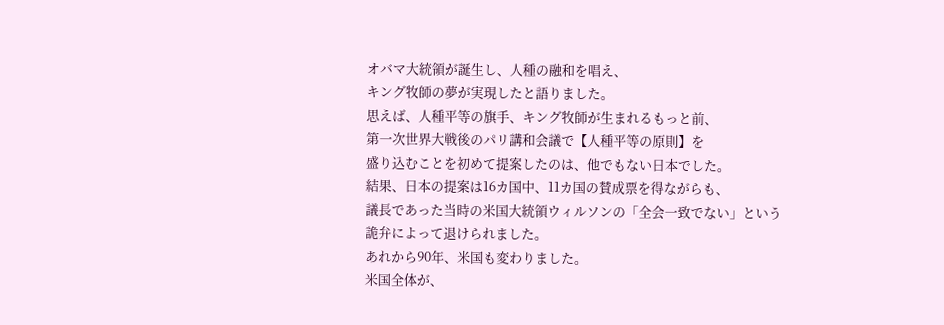オバマ大統領が誕生し、人種の融和を唱え、
キング牧師の夢が実現したと語りました。
思えば、人種平等の旗手、キング牧師が生まれるもっと前、
第一次世界大戦後のパリ講和会議で【人種平等の原則】を
盛り込むことを初めて提案したのは、他でもない日本でした。
結果、日本の提案は16カ国中、11カ国の賛成票を得ながらも、
議長であった当時の米国大統領ウィルソンの「全会一致でない」という
詭弁によって退けられました。
あれから90年、米国も変わりました。
米国全体が、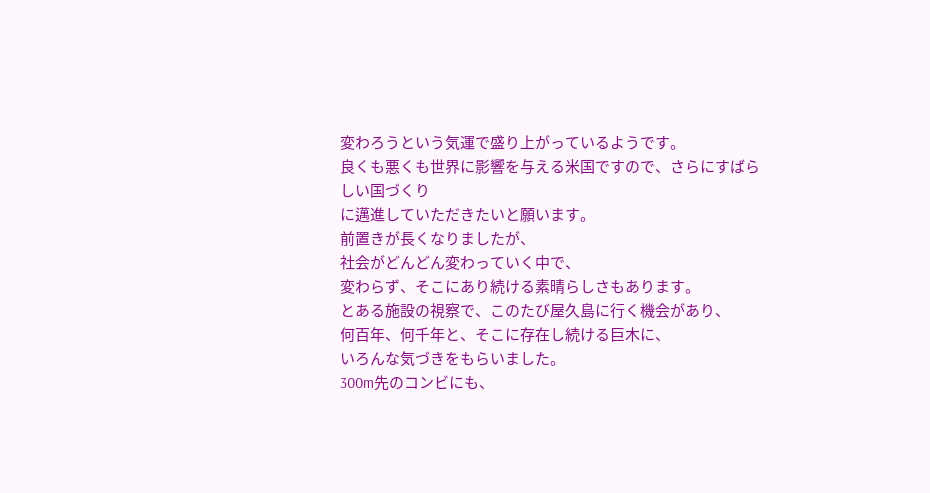変わろうという気運で盛り上がっているようです。
良くも悪くも世界に影響を与える米国ですので、さらにすばらしい国づくり
に邁進していただきたいと願います。
前置きが長くなりましたが、
社会がどんどん変わっていく中で、
変わらず、そこにあり続ける素晴らしさもあります。
とある施設の視察で、このたび屋久島に行く機会があり、
何百年、何千年と、そこに存在し続ける巨木に、
いろんな気づきをもらいました。
300m先のコンビにも、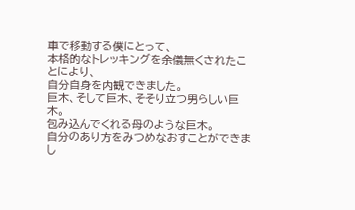車で移動する僕にとって、
本格的なトレッキングを余儀無くされたことにより、
自分自身を内観できました。
巨木、そして巨木、そそり立つ男らしい巨木。
包み込んでくれる母のような巨木。
自分のあり方をみつめなおすことができまし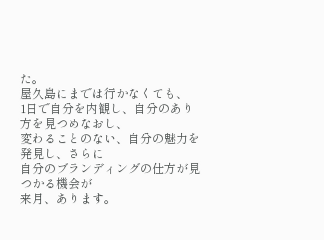た。
屋久島にまでは行かなくても、
1日で自分を内観し、自分のあり方を見つめなおし、
変わることのない、自分の魅力を発見し、さらに
自分のブランディングの仕方が見つかる機会が
来月、あります。